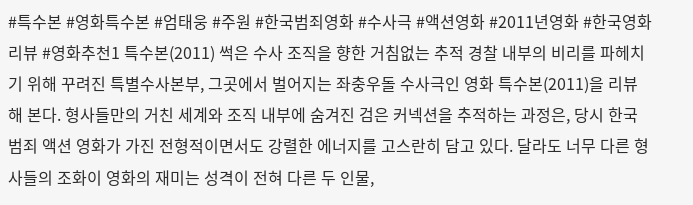#특수본 #영화특수본 #엄태웅 #주원 #한국범죄영화 #수사극 #액션영화 #2011년영화 #한국영화리뷰 #영화추천1 특수본(2011) 썩은 수사 조직을 향한 거침없는 추적 경찰 내부의 비리를 파헤치기 위해 꾸려진 특별수사본부, 그곳에서 벌어지는 좌충우돌 수사극인 영화 특수본(2011)을 리뷰해 본다. 형사들만의 거친 세계와 조직 내부에 숨겨진 검은 커넥션을 추적하는 과정은, 당시 한국 범죄 액션 영화가 가진 전형적이면서도 강렬한 에너지를 고스란히 담고 있다. 달라도 너무 다른 형사들의 조화이 영화의 재미는 성격이 전혀 다른 두 인물,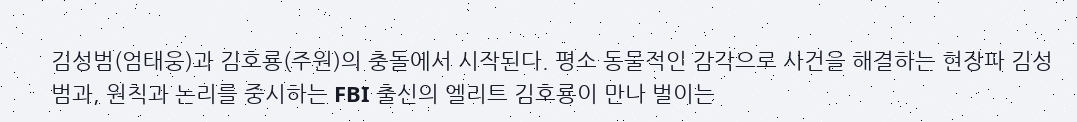김성범(엄태웅)과 김호룡(주원)의 충돌에서 시작된다. 평소 동물적인 감각으로 사건을 해결하는 현장파 김성범과, 원칙과 논리를 중시하는 FBI 출신의 엘리트 김호룡이 만나 벌이는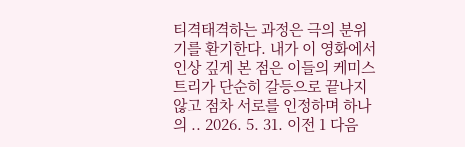티격태격하는 과정은 극의 분위기를 환기한다. 내가 이 영화에서 인상 깊게 본 점은 이들의 케미스트리가 단순히 갈등으로 끝나지 않고 점차 서로를 인정하며 하나의 .. 2026. 5. 31. 이전 1 다음